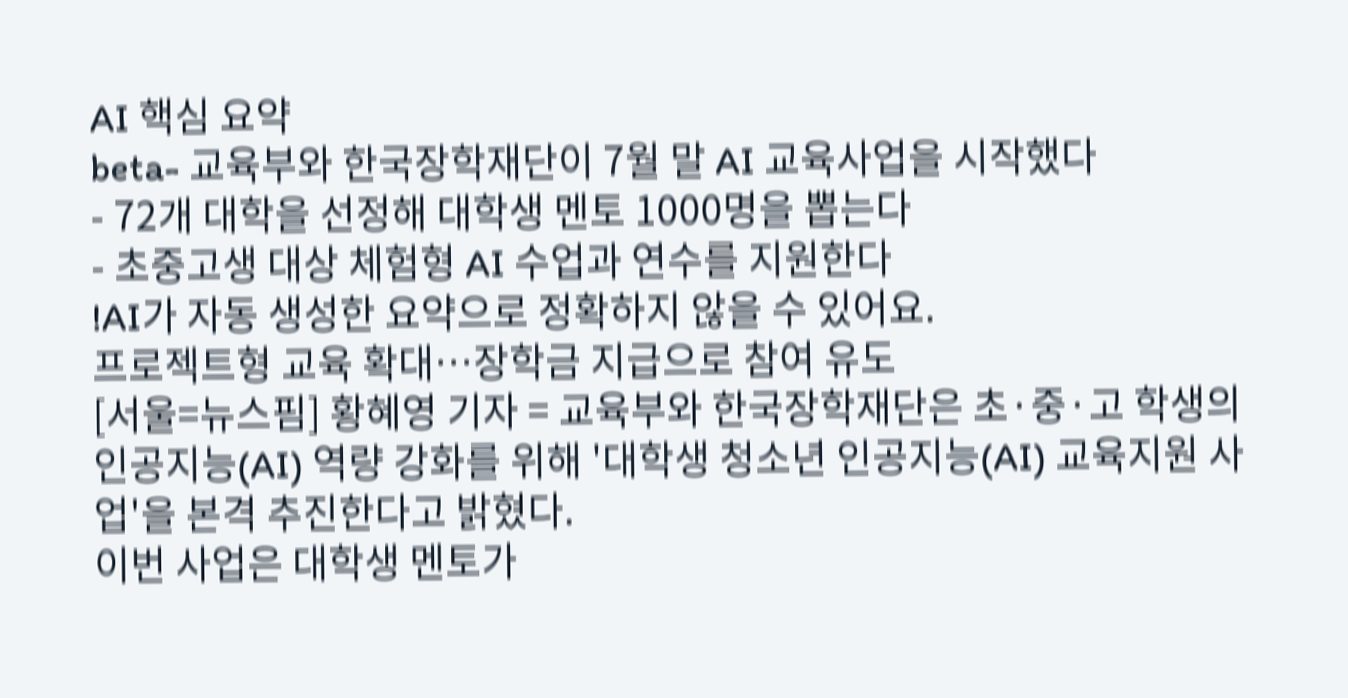AI 핵심 요약
beta- 교육부와 한국장학재단이 7월 말 AI 교육사업을 시작했다
- 72개 대학을 선정해 대학생 멘토 1000명을 뽑는다
- 초중고생 대상 체험형 AI 수업과 연수를 지원한다
!AI가 자동 생성한 요약으로 정확하지 않을 수 있어요.
프로젝트형 교육 확대…장학금 지급으로 참여 유도
[서울=뉴스핌] 황혜영 기자 = 교육부와 한국장학재단은 초·중·고 학생의 인공지능(AI) 역량 강화를 위해 '대학생 청소년 인공지능(AI) 교육지원 사업'을 본격 추진한다고 밝혔다.
이번 사업은 대학생 멘토가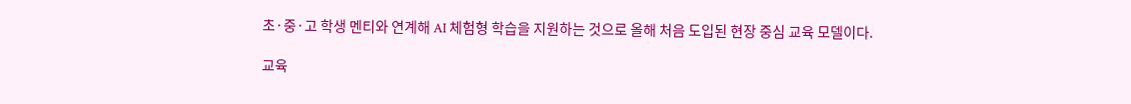초·중·고 학생 멘티와 연계해 AI 체험형 학습을 지원하는 것으로 올해 처음 도입된 현장 중심 교육 모델이다.

교육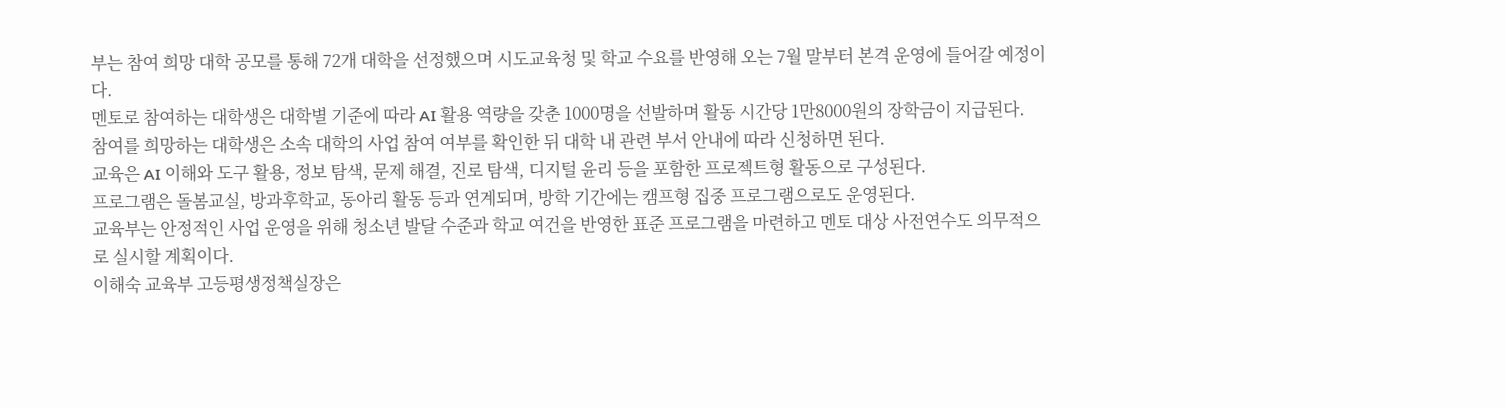부는 참여 희망 대학 공모를 통해 72개 대학을 선정했으며 시도교육청 및 학교 수요를 반영해 오는 7월 말부터 본격 운영에 들어갈 예정이다.
멘토로 참여하는 대학생은 대학별 기준에 따라 AI 활용 역량을 갖춘 1000명을 선발하며 활동 시간당 1만8000원의 장학금이 지급된다.
참여를 희망하는 대학생은 소속 대학의 사업 참여 여부를 확인한 뒤 대학 내 관련 부서 안내에 따라 신청하면 된다.
교육은 AI 이해와 도구 활용, 정보 탐색, 문제 해결, 진로 탐색, 디지털 윤리 등을 포함한 프로젝트형 활동으로 구성된다.
프로그램은 돌봄교실, 방과후학교, 동아리 활동 등과 연계되며, 방학 기간에는 캠프형 집중 프로그램으로도 운영된다.
교육부는 안정적인 사업 운영을 위해 청소년 발달 수준과 학교 여건을 반영한 표준 프로그램을 마련하고 멘토 대상 사전연수도 의무적으로 실시할 계획이다.
이해숙 교육부 고등평생정책실장은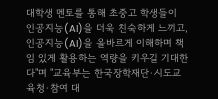대학생 멘토를 통해 초중고 학생들이 인공지능(AI)을 더욱 친숙하게 느끼고, 인공지능(AI)을 올바르게 이해하며 책임 있게 활용하는 역량을 키우길 기대한다"며 "교육부는 한국장학재단·시도교육청·참여 대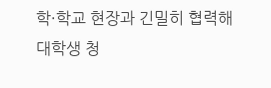학·학교 현장과 긴밀히 협력해 대학생 청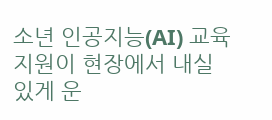소년 인공지능(AI) 교육지원이 현장에서 내실 있게 운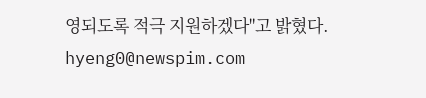영되도록 적극 지원하겠다"고 밝혔다.
hyeng0@newspim.com